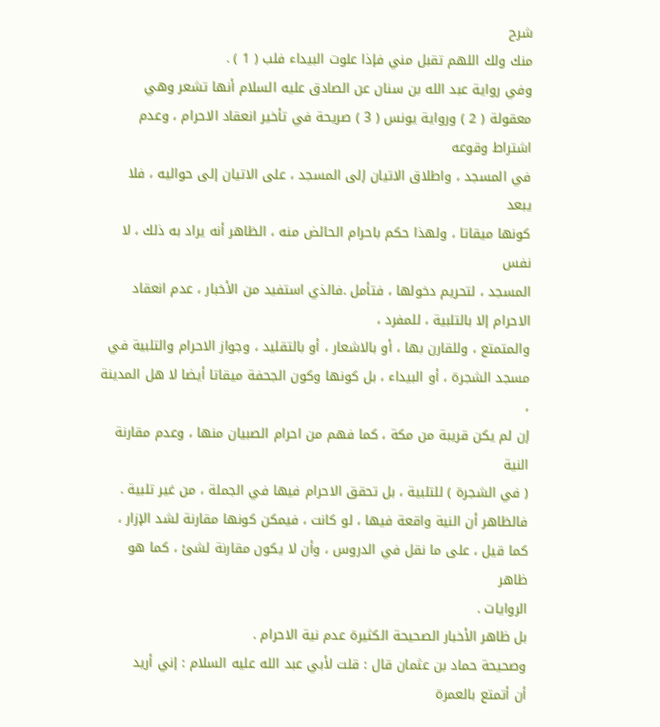شرح
منك ولك اللهم تقبل مني فإذا علوت البيداء فلب ( 1 ) .
وفي رواية عبد الله بن سنان عن الصادق عليه السلام أنها تشعر وهي
معقولة ( 2 ) ورواية يونس ( 3 ) صريحة في تأخير انعقاد الاحرام ، وعدم اشتراط وقوعه
في المسجد ، واطلاق الاتيان إلى المسجد ، على الاتيان إلى حواليه ، فلا يبعد
كونها ميقاتا ، ولهذا حكم باحرام الحائض منه ، الظاهر أنه يراد به ذلك ، لا نفس
المسجد ، لتحريم دخولها ، فتأمل .فالذي استفيد من الأخبار ، عدم انعقاد الاحرام إلا بالتلبية ، للمفرد ،
والمتمتع ، وللقارن بها ، أو بالاشعار ، أو بالتقليد ، وجواز الاحرام والتلبية في
مسجد الشجرة ، أو البيداء ، بل كونها وكون الجحفة ميقاتا أيضا لا هل المدينة ،
إن لم يكن قريبة من مكة ، كما فهم من احرام الصبيان منها ، وعدم مقارنة النية
( في الشجرة ) للتلبية ، بل تحقق الاحرام فيها في الجملة ، من غير تلبية .
فالظاهر أن النية واقعة فيها ، لو كانت ، فيمكن كونها مقارنة لشد الإزار ،
كما قيل ، على ما نقل في الدروس ، وأن لا يكون مقارنة لشئ ، كما هو ظاهر
الروايات .
بل ظاهر الأخبار الصحيحة الكثيرة عدم نية الاحرام .
وصحيحة حماد بن عثمان قال : قلت لأبي عبد الله عليه السلام : إني أريد
أن أتمتع بالعمرة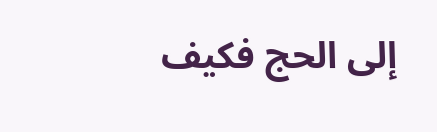إلى الحج فكيف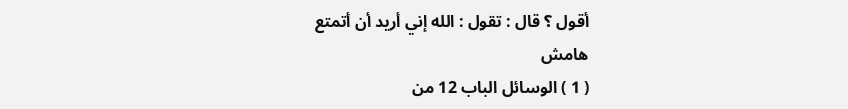أقول ؟ قال : تقول : الله إني أريد أن أتمتع
هامش
( 1 ) الوسائل الباب 12 من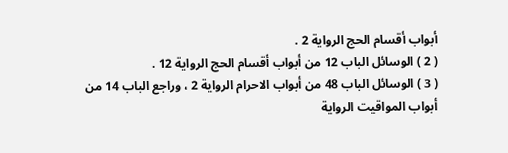أبواب أقسام الحج الرواية 2 .
( 2 ) الوسائل الباب 12 من أبواب أقسام الحج الرواية 12 .
( 3 ) الوسائل الباب 48 من أبواب الاحرام الرواية 2 ، وراجع الباب 14 من أبواب المواقيت الرواية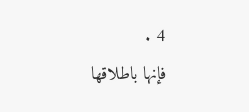4 .
فإنها باطلاقها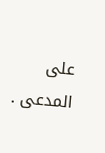على المدعى .